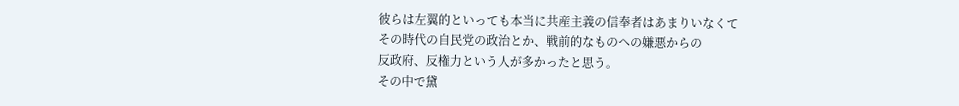彼らは左翼的といっても本当に共産主義の信奉者はあまりいなくて
その時代の自民党の政治とか、戦前的なものへの嫌悪からの
反政府、反権力という人が多かったと思う。
その中で黛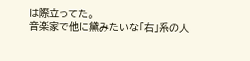は際立ってた。
音楽家で他に黛みたいな「右」系の人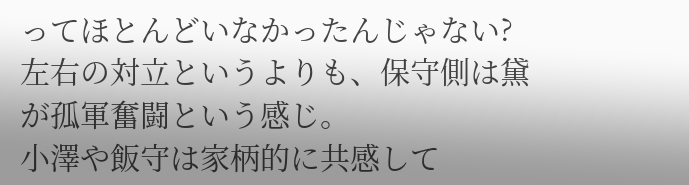ってほとんどいなかったんじゃない?
左右の対立というよりも、保守側は黛が孤軍奮闘という感じ。
小澤や飯守は家柄的に共感して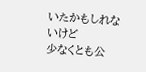いたかもしれないけど
少なくとも公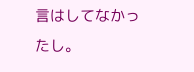言はしてなかったし。